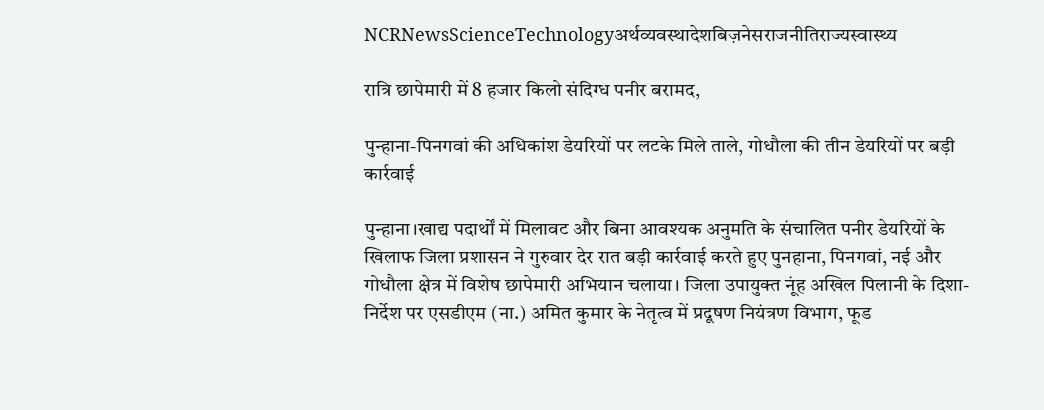NCRNewsScienceTechnologyअर्थव्यवस्थादेशबिज़नेसराजनीतिराज्यस्वास्थ्य

रात्रि छापेमारी में 8 हजार किलो संदिग्ध पनीर बरामद,

पुन्हाना-पिनगवां की अधिकांश डेयरियों पर लटके मिले ताले, गोधौला की तीन डेयरियों पर बड़ी कार्रवाई

पुन्हाना।खाद्य पदार्थों में मिलावट और बिना आवश्यक अनुमति के संचालित पनीर डेयरियों के खिलाफ जिला प्रशासन ने गुरुवार देर रात बड़ी कार्रवाई करते हुए पुनहाना, पिनगवां, नई और गोधौला क्षेत्र में विशेष छापेमारी अभियान चलाया। जिला उपायुक्त नूंह अखिल पिलानी के दिशा-निर्देश पर एसडीएम (ना.) अमित कुमार के नेतृत्व में प्रदूषण नियंत्रण विभाग, फूड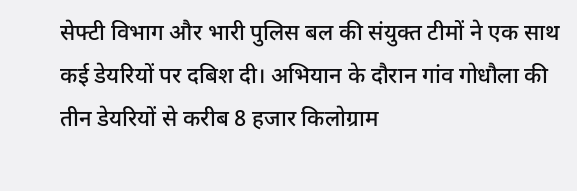सेफ्टी विभाग और भारी पुलिस बल की संयुक्त टीमों ने एक साथ कई डेयरियों पर दबिश दी। अभियान के दौरान गांव गोधौला की तीन डेयरियों से करीब 8 हजार किलोग्राम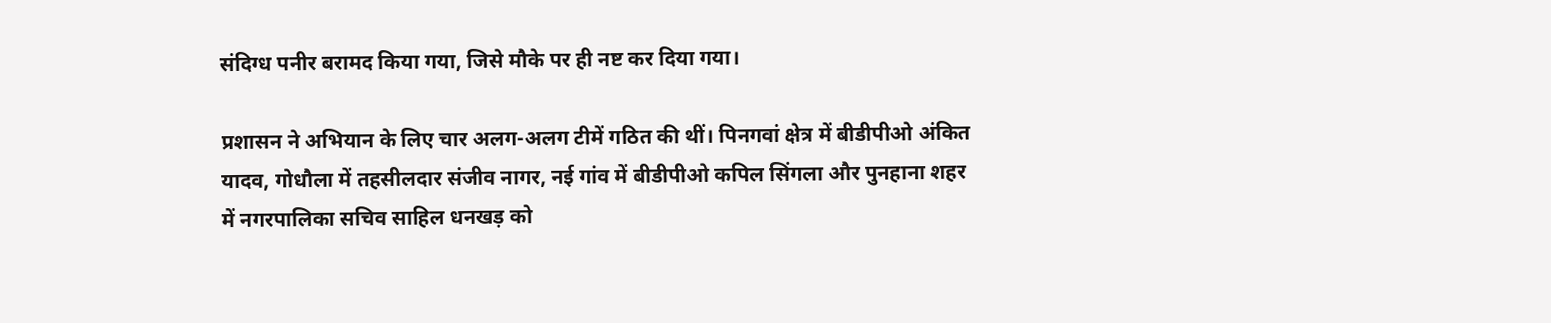संदिग्ध पनीर बरामद किया गया, जिसे मौके पर ही नष्ट कर दिया गया।

प्रशासन ने अभियान के लिए चार अलग-अलग टीमें गठित की थीं। पिनगवां क्षेत्र में बीडीपीओ अंकित यादव, गोधौला में तहसीलदार संजीव नागर, नई गांव में बीडीपीओ कपिल सिंगला और पुनहाना शहर में नगरपालिका सचिव साहिल धनखड़ को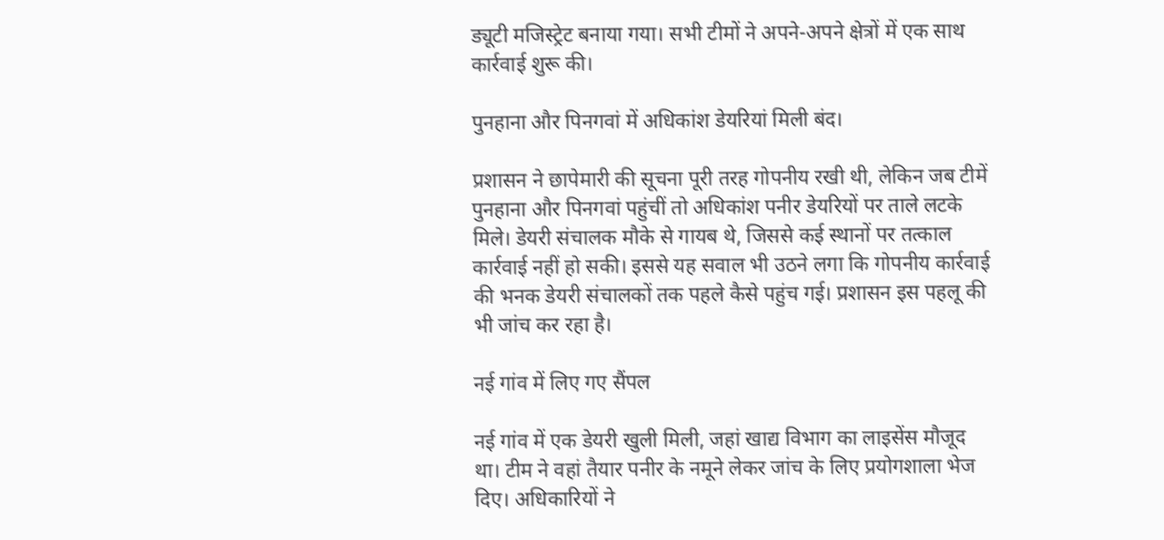ड्यूटी मजिस्ट्रेट बनाया गया। सभी टीमों ने अपने-अपने क्षेत्रों में एक साथ कार्रवाई शुरू की।

पुनहाना और पिनगवां में अधिकांश डेयरियां मिली बंद।

प्रशासन ने छापेमारी की सूचना पूरी तरह गोपनीय रखी थी, लेकिन जब टीमें पुनहाना और पिनगवां पहुंचीं तो अधिकांश पनीर डेयरियों पर ताले लटके मिले। डेयरी संचालक मौके से गायब थे, जिससे कई स्थानों पर तत्काल कार्रवाई नहीं हो सकी। इससे यह सवाल भी उठने लगा कि गोपनीय कार्रवाई की भनक डेयरी संचालकों तक पहले कैसे पहुंच गई। प्रशासन इस पहलू की भी जांच कर रहा है।

नई गांव में लिए गए सैंपल

नई गांव में एक डेयरी खुली मिली, जहां खाद्य विभाग का लाइसेंस मौजूद था। टीम ने वहां तैयार पनीर के नमूने लेकर जांच के लिए प्रयोगशाला भेज दिए। अधिकारियों ने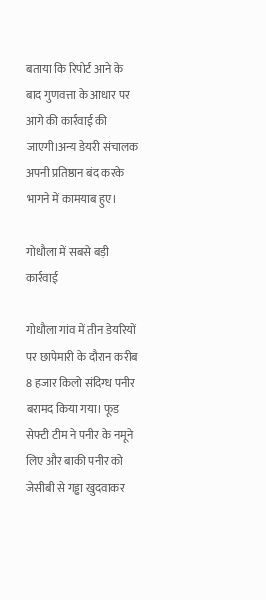बताया कि रिपोर्ट आने के बाद गुणवत्ता के आधार पर आगे की कार्रवाई की जाएगी।अन्य डेयरी संचालक अपनी प्रतिष्ठान बंद करके भागने में कामयाब हुए।

गोधौला में सबसे बड़ी कार्रवाई

गोधौला गांव में तीन डेयरियों पर छापेमारी के दौरान करीब 8 हजार किलो संदिग्ध पनीर बरामद किया गया। फूड सेफ्टी टीम ने पनीर के नमूने लिए और बाकी पनीर को जेसीबी से गड्ढा खुदवाकर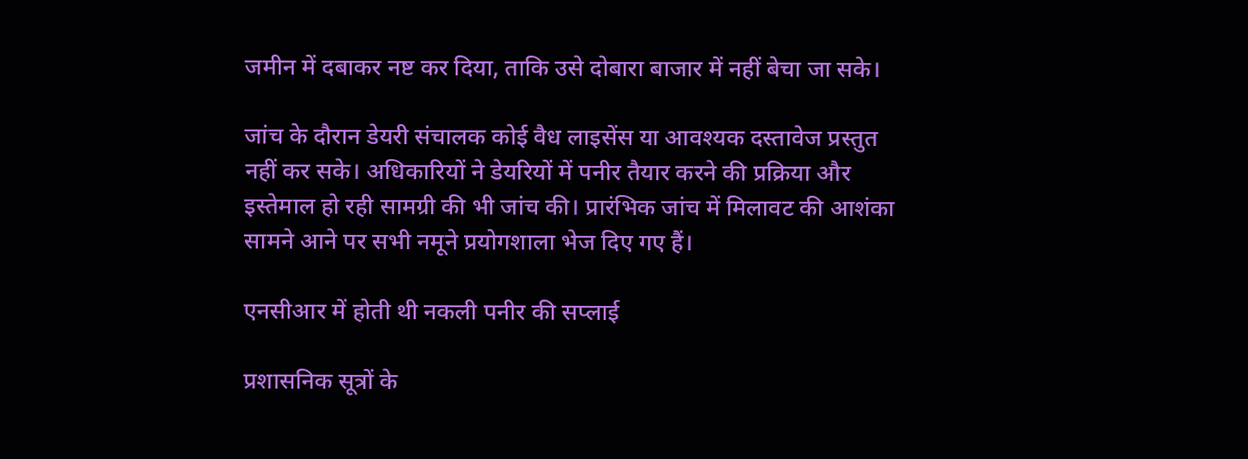जमीन में दबाकर नष्ट कर दिया, ताकि उसे दोबारा बाजार में नहीं बेचा जा सके।

जांच के दौरान डेयरी संचालक कोई वैध लाइसेंस या आवश्यक दस्तावेज प्रस्तुत नहीं कर सके। अधिकारियों ने डेयरियों में पनीर तैयार करने की प्रक्रिया और इस्तेमाल हो रही सामग्री की भी जांच की। प्रारंभिक जांच में मिलावट की आशंका सामने आने पर सभी नमूने प्रयोगशाला भेज दिए गए हैं।

एनसीआर में होती थी नकली पनीर की सप्लाई

प्रशासनिक सूत्रों के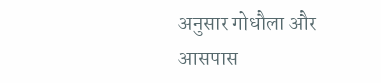अनुसार गोधौला और आसपास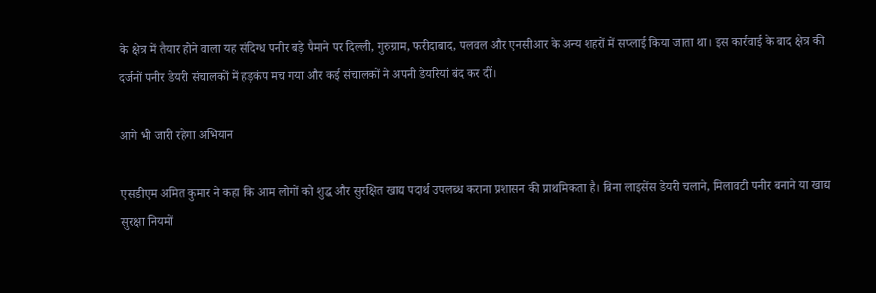के क्षेत्र में तैयार होने वाला यह संदिग्ध पनीर बड़े पैमाने पर दिल्ली, गुरुग्राम, फरीदाबाद, पलवल और एनसीआर के अन्य शहरों में सप्लाई किया जाता था। इस कार्रवाई के बाद क्षेत्र की दर्जनों पनीर डेयरी संचालकों में हड़कंप मच गया और कई संचालकों ने अपनी डेयरियां बंद कर दीं।

आगे भी जारी रहेगा अभियान

एसडीएम अमित कुमार ने कहा कि आम लोगों को शुद्ध और सुरक्षित खाद्य पदार्थ उपलब्ध कराना प्रशासन की प्राथमिकता है। बिना लाइसेंस डेयरी चलाने, मिलावटी पनीर बनाने या खाद्य सुरक्षा नियमों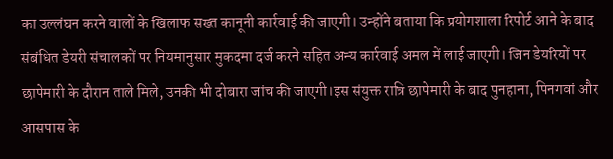का उल्लंघन करने वालों के खिलाफ सख्त कानूनी कार्रवाई की जाएगी। उन्होंने बताया कि प्रयोगशाला रिपोर्ट आने के बाद संबंधित डेयरी संचालकों पर नियमानुसार मुकदमा दर्ज करने सहित अन्य कार्रवाई अमल में लाई जाएगी। जिन डेयरियों पर छापेमारी के दौरान ताले मिले, उनकी भी दोबारा जांच की जाएगी।इस संयुक्त रात्रि छापेमारी के बाद पुनहाना, पिनगवां और आसपास के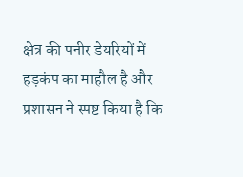क्षेत्र की पनीर डेयरियों में हड़कंप का माहौल है और प्रशासन ने स्पष्ट किया है कि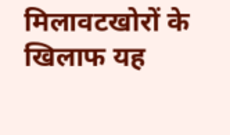मिलावटखोरों के खिलाफ यह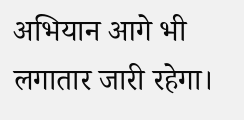अभियान आगे भी लगातार जारी रहेगा।